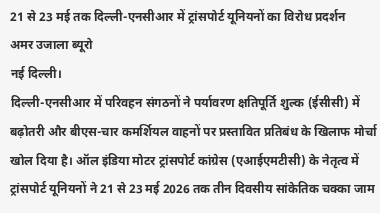21 से 23 मई तक दिल्ली-एनसीआर में ट्रांसपोर्ट यूनियनों का विरोध प्रदर्शन
अमर उजाला ब्यूरो
नई दिल्ली।
दिल्ली-एनसीआर में परिवहन संगठनों ने पर्यावरण क्षतिपूर्ति शुल्क (ईसीसी) में बढ़ोतरी और बीएस-चार कमर्शियल वाहनों पर प्रस्तावित प्रतिबंध के खिलाफ मोर्चा खोल दिया है। ऑल इंडिया मोटर ट्रांसपोर्ट कांग्रेस (एआईएमटीसी) के नेतृत्व में ट्रांसपोर्ट यूनियनों ने 21 से 23 मई 2026 तक तीन दिवसीय सांकेतिक चक्का जाम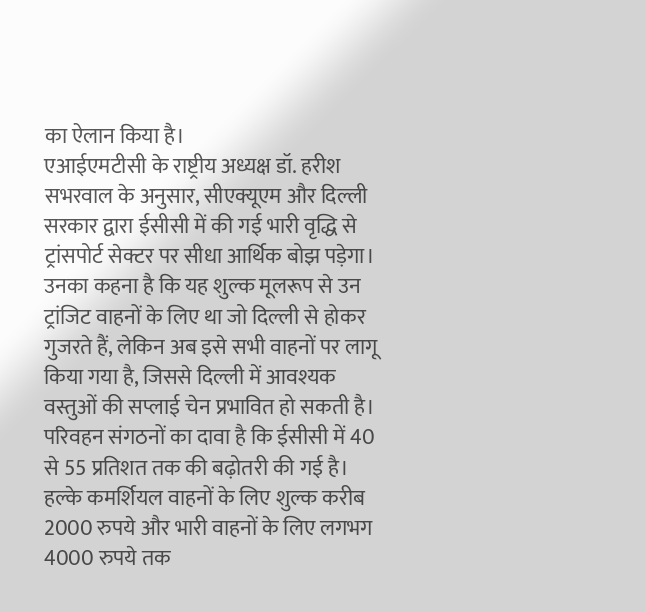का ऐलान किया है।
एआईएमटीसी के राष्ट्रीय अध्यक्ष डॉ. हरीश सभरवाल के अनुसार, सीएक्यूएम और दिल्ली सरकार द्वारा ईसीसी में की गई भारी वृद्धि से ट्रांसपोर्ट सेक्टर पर सीधा आर्थिक बोझ पड़ेगा। उनका कहना है कि यह शुल्क मूलरूप से उन ट्रांजिट वाहनों के लिए था जो दिल्ली से होकर गुजरते हैं, लेकिन अब इसे सभी वाहनों पर लागू किया गया है, जिससे दिल्ली में आवश्यक वस्तुओं की सप्लाई चेन प्रभावित हो सकती है। परिवहन संगठनों का दावा है कि ईसीसी में 40 से 55 प्रतिशत तक की बढ़ोतरी की गई है। हल्के कमर्शियल वाहनों के लिए शुल्क करीब 2000 रुपये और भारी वाहनों के लिए लगभग 4000 रुपये तक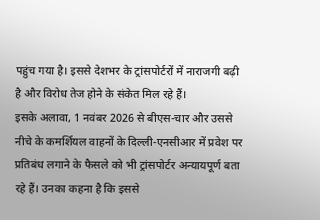पहुंच गया है। इससे देशभर के ट्रांसपोर्टरों में नाराजगी बढ़ी है और विरोध तेज होने के संकेत मिल रहे हैं।
इसके अलावा, 1 नवंबर 2026 से बीएस-चार और उससे नीचे के कमर्शियल वाहनों के दिल्ली-एनसीआर में प्रवेश पर प्रतिबंध लगाने के फैसले को भी ट्रांसपोर्टर अन्यायपूर्ण बता रहे हैं। उनका कहना है कि इससे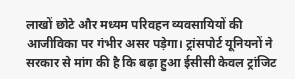लाखों छोटे और मध्यम परिवहन व्यवसायियों की आजीविका पर गंभीर असर पड़ेगा। ट्रांसपोर्ट यूनियनों ने सरकार से मांग की है कि बढ़ा हुआ ईसीसी केवल ट्रांजिट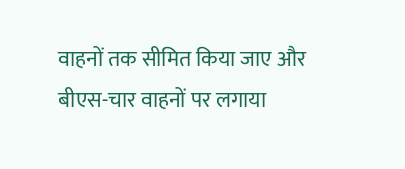वाहनों तक सीमित किया जाए और बीएस-चार वाहनों पर लगाया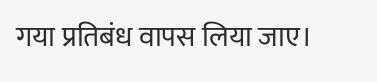गया प्रतिबंध वापस लिया जाए।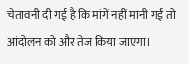चेतावनी दी गई है कि मांगें नहीं मानी गईं तो आंदोलन को और तेज किया जाएगा।